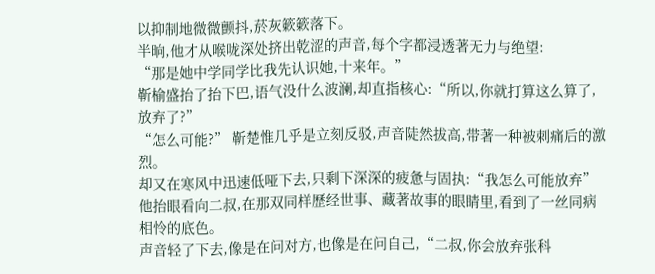以抑制地微微颤抖,菸灰簌簌落下。
半晌,他才从喉咙深处挤出乾涩的声音,每个字都浸透著无力与绝望:
“那是她中学同学比我先认识她,十来年。”
靳榆盛抬了抬下巴,语气没什么波澜,却直指核心:“所以,你就打算这么算了,放弃了?”
“怎么可能?” 靳楚惟几乎是立刻反驳,声音陡然拔高,带著一种被刺痛后的激烈。
却又在寒风中迅速低哑下去,只剩下深深的疲惫与固执:“我怎么可能放弃”
他抬眼看向二叔,在那双同样歷经世事、藏著故事的眼睛里,看到了一丝同病相怜的底色。
声音轻了下去,像是在问对方,也像是在问自己,“二叔,你会放弃张科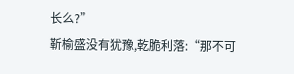长么?”
靳榆盛没有犹豫,乾脆利落:“那不可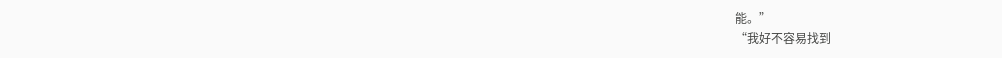能。”
“我好不容易找到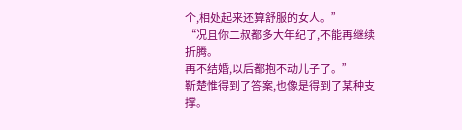个,相处起来还算舒服的女人。”
“况且你二叔都多大年纪了,不能再继续折腾。
再不结婚,以后都抱不动儿子了。”
靳楚惟得到了答案,也像是得到了某种支撑。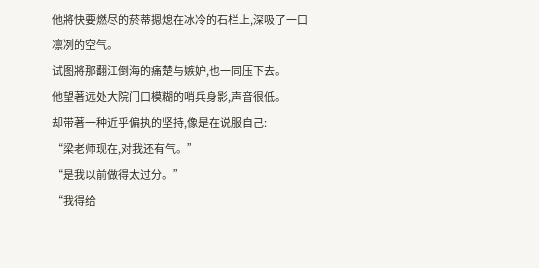他將快要燃尽的菸蒂摁熄在冰冷的石栏上,深吸了一口凛冽的空气。
试图將那翻江倒海的痛楚与嫉妒,也一同压下去。
他望著远处大院门口模糊的哨兵身影,声音很低。
却带著一种近乎偏执的坚持,像是在说服自己:
“梁老师现在,对我还有气。”
“是我以前做得太过分。”
“我得给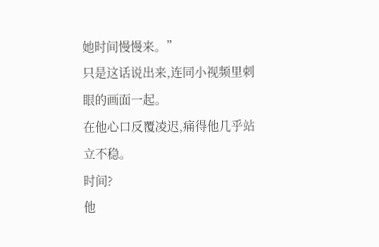她时间慢慢来。”
只是这话说出来,连同小视频里刺眼的画面一起。
在他心口反覆凌迟,痛得他几乎站立不稳。
时间?
他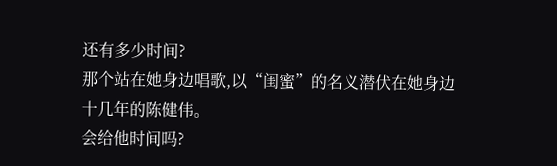还有多少时间?
那个站在她身边唱歌,以“闺蜜”的名义潜伏在她身边十几年的陈健伟。
会给他时间吗?